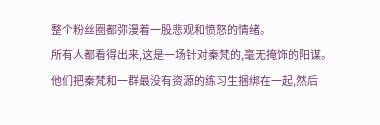整个粉丝圈都弥漫着一股悲观和愤怒的情绪。
所有人都看得出来,这是一场针对秦梵的,毫无掩饰的阳谋。
他们把秦梵和一群最没有资源的练习生捆绑在一起,然后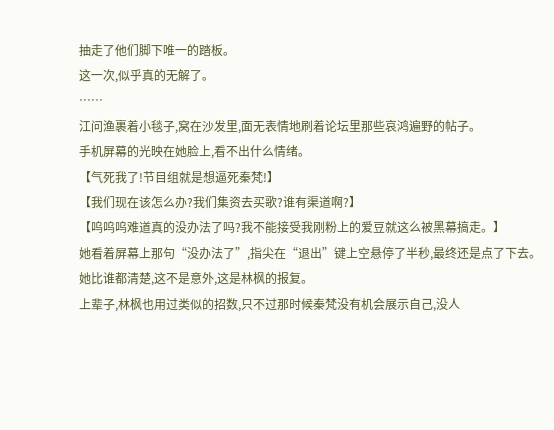抽走了他们脚下唯一的踏板。
这一次,似乎真的无解了。
……
江问渔裹着小毯子,窝在沙发里,面无表情地刷着论坛里那些哀鸿遍野的帖子。
手机屏幕的光映在她脸上,看不出什么情绪。
【气死我了!节目组就是想逼死秦梵!】
【我们现在该怎么办?我们集资去买歌?谁有渠道啊?】
【呜呜呜难道真的没办法了吗?我不能接受我刚粉上的爱豆就这么被黑幕搞走。】
她看着屏幕上那句“没办法了”,指尖在“退出”键上空悬停了半秒,最终还是点了下去。
她比谁都清楚,这不是意外,这是林枫的报复。
上辈子,林枫也用过类似的招数,只不过那时候秦梵没有机会展示自己,没人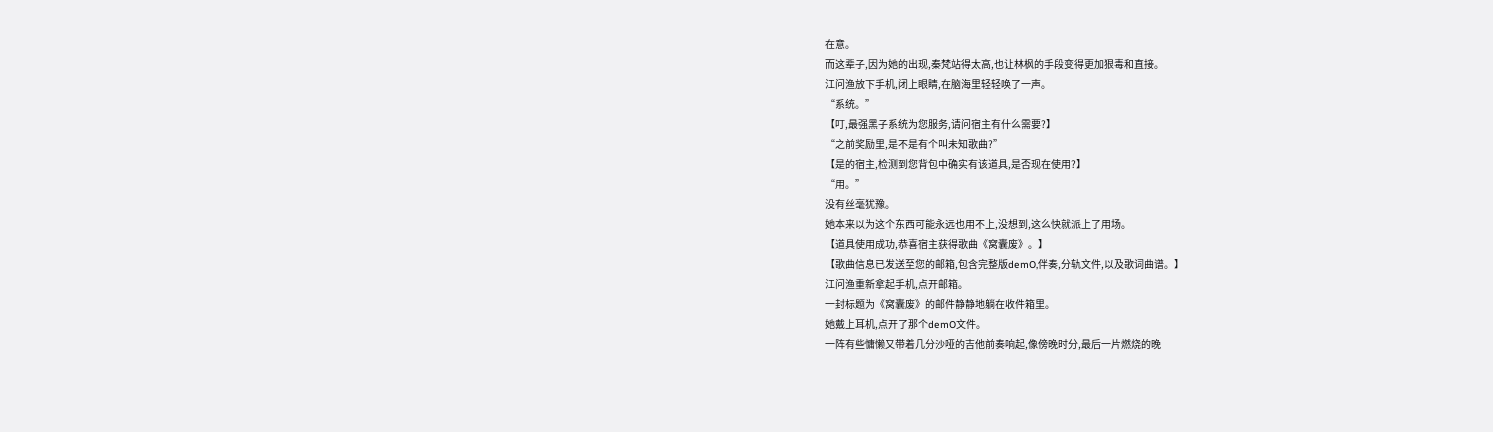在意。
而这辈子,因为她的出现,秦梵站得太高,也让林枫的手段变得更加狠毒和直接。
江问渔放下手机,闭上眼睛,在脑海里轻轻唤了一声。
“系统。”
【叮,最强黑子系统为您服务,请问宿主有什么需要?】
“之前奖励里,是不是有个叫未知歌曲?”
【是的宿主,检测到您背包中确实有该道具,是否现在使用?】
“用。”
没有丝毫犹豫。
她本来以为这个东西可能永远也用不上,没想到,这么快就派上了用场。
【道具使用成功,恭喜宿主获得歌曲《窝囊废》。】
【歌曲信息已发送至您的邮箱,包含完整版demO,伴奏,分轨文件,以及歌词曲谱。】
江问渔重新拿起手机,点开邮箱。
一封标题为《窝囊废》的邮件静静地躺在收件箱里。
她戴上耳机,点开了那个demO文件。
一阵有些慵懒又带着几分沙哑的吉他前奏响起,像傍晚时分,最后一片燃烧的晚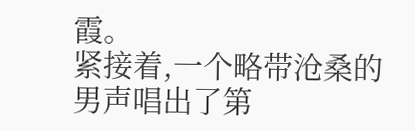霞。
紧接着,一个略带沧桑的男声唱出了第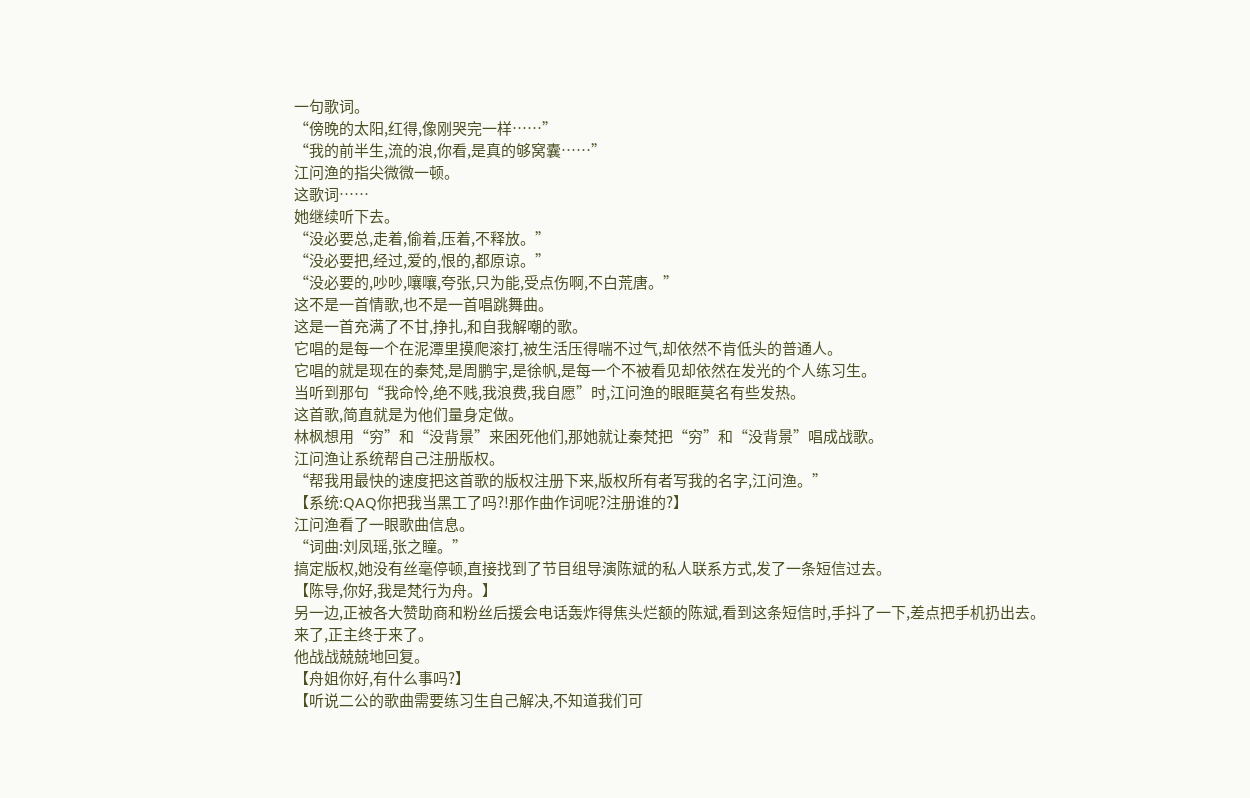一句歌词。
“傍晚的太阳,红得,像刚哭完一样……”
“我的前半生,流的浪,你看,是真的够窝囊……”
江问渔的指尖微微一顿。
这歌词……
她继续听下去。
“没必要总,走着,偷着,压着,不释放。”
“没必要把,经过,爱的,恨的,都原谅。”
“没必要的,吵吵,嚷嚷,夸张,只为能,受点伤啊,不白荒唐。”
这不是一首情歌,也不是一首唱跳舞曲。
这是一首充满了不甘,挣扎,和自我解嘲的歌。
它唱的是每一个在泥潭里摸爬滚打,被生活压得喘不过气,却依然不肯低头的普通人。
它唱的就是现在的秦梵,是周鹏宇,是徐帆,是每一个不被看见却依然在发光的个人练习生。
当听到那句“我命怜,绝不贱,我浪费,我自愿”时,江问渔的眼眶莫名有些发热。
这首歌,简直就是为他们量身定做。
林枫想用“穷”和“没背景”来困死他们,那她就让秦梵把“穷”和“没背景”唱成战歌。
江问渔让系统帮自己注册版权。
“帮我用最快的速度把这首歌的版权注册下来,版权所有者写我的名字,江问渔。”
【系统:QAQ你把我当黑工了吗?!那作曲作词呢?注册谁的?】
江问渔看了一眼歌曲信息。
“词曲:刘凤瑶,张之瞳。”
搞定版权,她没有丝毫停顿,直接找到了节目组导演陈斌的私人联系方式,发了一条短信过去。
【陈导,你好,我是梵行为舟。】
另一边,正被各大赞助商和粉丝后援会电话轰炸得焦头烂额的陈斌,看到这条短信时,手抖了一下,差点把手机扔出去。
来了,正主终于来了。
他战战兢兢地回复。
【舟姐你好,有什么事吗?】
【听说二公的歌曲需要练习生自己解决,不知道我们可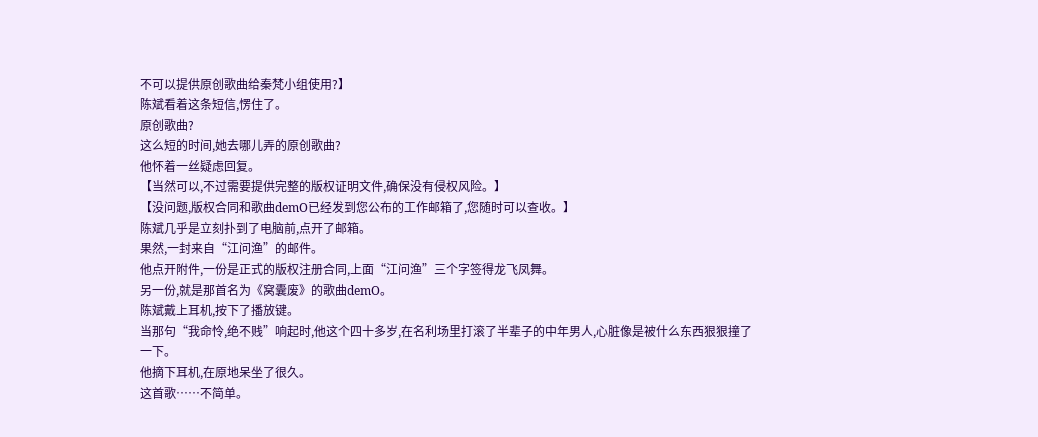不可以提供原创歌曲给秦梵小组使用?】
陈斌看着这条短信,愣住了。
原创歌曲?
这么短的时间,她去哪儿弄的原创歌曲?
他怀着一丝疑虑回复。
【当然可以,不过需要提供完整的版权证明文件,确保没有侵权风险。】
【没问题,版权合同和歌曲demO已经发到您公布的工作邮箱了,您随时可以查收。】
陈斌几乎是立刻扑到了电脑前,点开了邮箱。
果然,一封来自“江问渔”的邮件。
他点开附件,一份是正式的版权注册合同,上面“江问渔”三个字签得龙飞凤舞。
另一份,就是那首名为《窝囊废》的歌曲demO。
陈斌戴上耳机,按下了播放键。
当那句“我命怜,绝不贱”响起时,他这个四十多岁,在名利场里打滚了半辈子的中年男人,心脏像是被什么东西狠狠撞了一下。
他摘下耳机,在原地呆坐了很久。
这首歌……不简单。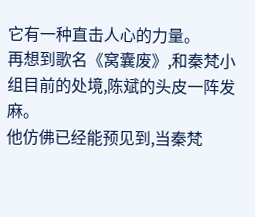它有一种直击人心的力量。
再想到歌名《窝囊废》,和秦梵小组目前的处境,陈斌的头皮一阵发麻。
他仿佛已经能预见到,当秦梵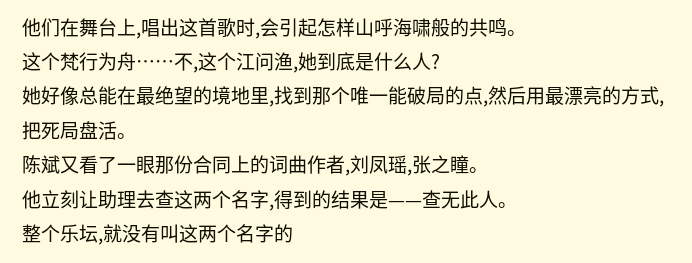他们在舞台上,唱出这首歌时,会引起怎样山呼海啸般的共鸣。
这个梵行为舟……不,这个江问渔,她到底是什么人?
她好像总能在最绝望的境地里,找到那个唯一能破局的点,然后用最漂亮的方式,把死局盘活。
陈斌又看了一眼那份合同上的词曲作者,刘凤瑶,张之瞳。
他立刻让助理去查这两个名字,得到的结果是——查无此人。
整个乐坛,就没有叫这两个名字的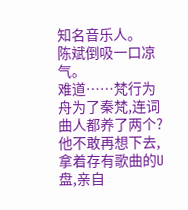知名音乐人。
陈斌倒吸一口凉气。
难道……梵行为舟为了秦梵,连词曲人都养了两个?
他不敢再想下去,拿着存有歌曲的U盘,亲自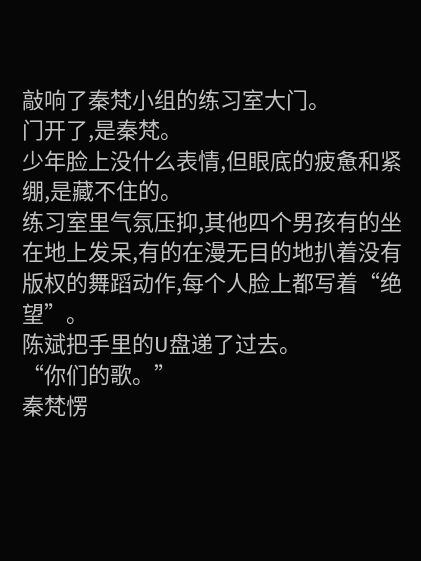敲响了秦梵小组的练习室大门。
门开了,是秦梵。
少年脸上没什么表情,但眼底的疲惫和紧绷,是藏不住的。
练习室里气氛压抑,其他四个男孩有的坐在地上发呆,有的在漫无目的地扒着没有版权的舞蹈动作,每个人脸上都写着“绝望”。
陈斌把手里的U盘递了过去。
“你们的歌。”
秦梵愣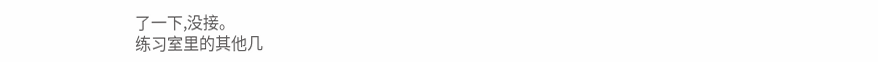了一下,没接。
练习室里的其他几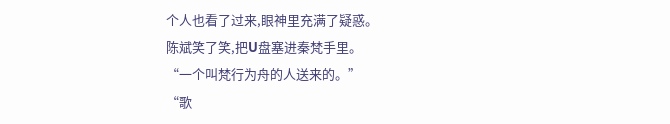个人也看了过来,眼神里充满了疑惑。
陈斌笑了笑,把U盘塞进秦梵手里。
“一个叫梵行为舟的人送来的。”
“歌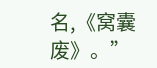名,《窝囊废》。”